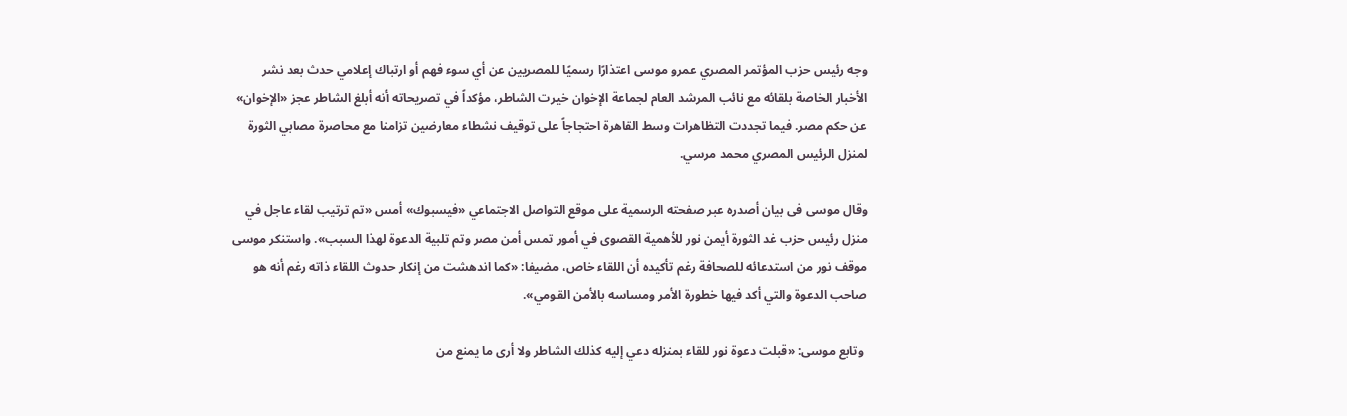وجه رئيس حزب المؤتمر المصري عمرو موسى اعتذارًا رسميًا للمصريين عن أي سوء فهم أو ارتباك إعلامي حدث بعد نشر الأخبار الخاصة بلقائه مع نائب المرشد العام لجماعة الإخوان خيرت الشاطر، مؤكداً في تصريحاته أنه أبلغ الشاطر عجز «الإخوان» عن حكم مصر. فيما تجددت التظاهرات وسط القاهرة احتجاجاً على توقيف نشطاء معارضين تزامنا مع محاصرة مصابي الثورة لمنزل الرئيس المصري محمد مرسي.

وقال موسى فى بيان أصدره عبر صفحته الرسمية على موقع التواصل الاجتماعي «فيسبوك» أمس «تم ترتيب لقاء عاجل في منزل رئيس حزب غد الثورة أيمن نور للأهمية القصوى في أمور تمس أمن مصر وتم تلبية الدعوة لهذا السبب». واستنكر موسى موقف نور من استدعائه للصحافة رغم تأكيده أن اللقاء خاص، مضيفا: «كما اندهشت من إنكار حدوث اللقاء ذاته رغم أنه هو صاحب الدعوة والتي أكد فيها خطورة الأمر ومساسه بالأمن القومي».

 وتابع موسى: «قبلت دعوة نور للقاء بمنزله دعي إليه كذلك الشاطر ولا أرى ما يمنع من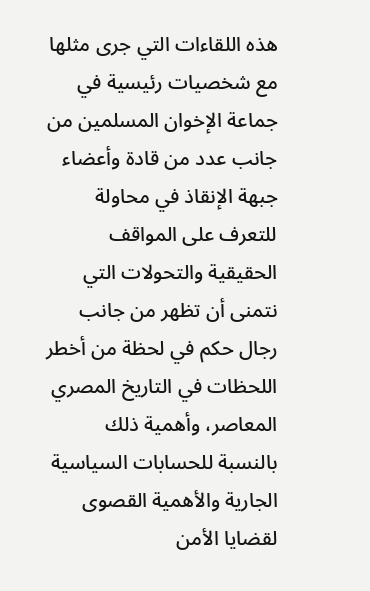هذه اللقاءات التي جرى مثلها مع شخصيات رئيسية في جماعة الإخوان المسلمين من جانب عدد من قادة وأعضاء جبهة الإنقاذ في محاولة للتعرف على المواقف الحقيقية والتحولات التي نتمنى أن تظهر من جانب رجال حكم في لحظة من أخطر اللحظات في التاريخ المصري المعاصر، وأهمية ذلك بالنسبة للحسابات السياسية الجارية والأهمية القصوى لقضايا الأمن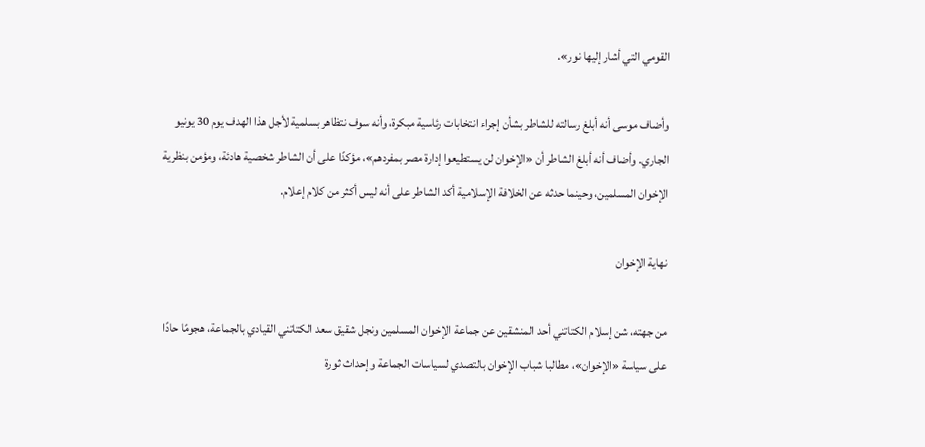القومي التي أشار إليها نور».

وأضاف موسى أنه أبلغ رسالته للشاطر بشأن إجراء انتخابات رئاسية مبكرة، وأنه سوف نتظاهر بسلمية لأجل هذا الهدف يوم 30 يونيو الجاري. وأضاف أنه أبلغ الشاطر أن «الإخوان لن يستطيعوا إدارة مصر بمفردهم»، مؤكدًا على أن الشاطر شخصية هادئة، ومؤمن بنظرية الإخوان المسلمين، وحينما حدثه عن الخلافة الإسلامية أكد الشاطر على أنه ليس أكثر من كلام إعلام.

نهاية الإخوان

من جهته، شن إسلام الكتاتني أحد المنشقين عن جماعة الإخوان المسلمين ونجل شقيق سعد الكتاتني القيادي بالجماعة، هجومًا حادًا على سياسة «الإخوان»، مطالبا شباب الإخوان بالتصدي لسياسات الجماعة وإحداث ثورة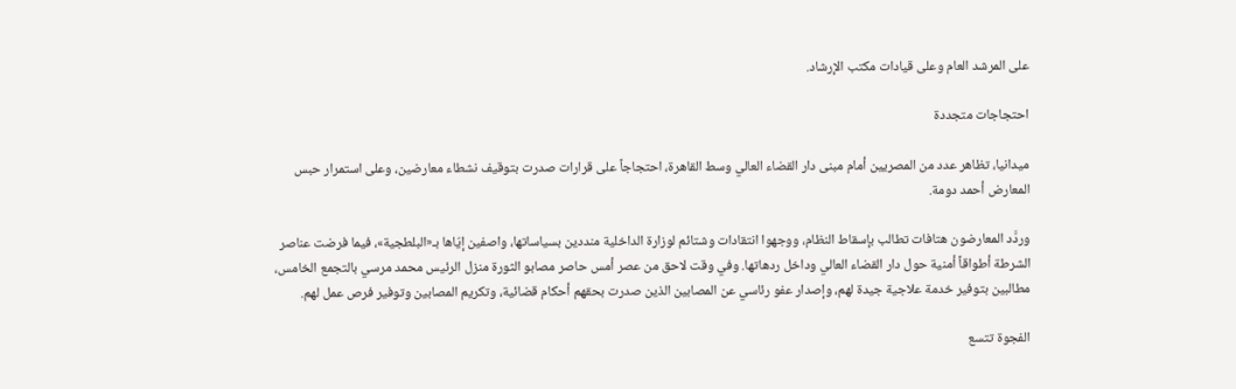على المرشد العام وعلى قيادات مكتب الإرشاد.

احتجاجات متجددة

ميدانيا، تظاهر عدد من المصريين أمام مبنى دار القضاء العالي وسط القاهرة، احتجاجاً على قرارات صدرت بتوقيف نشطاء معارضين، وعلى استمرار حبس المعارض أحمد دومة.

وردَّد المعارضون هتافات تطالب بإسقاط النظام، ووجهوا انتقادات وشتائم لوزارة الداخلية منددين بسياساتها، واصفين إيّاها بـ«البلطجية»، فيما فرضت عناصر الشرطة أطواقاً أمنية حول دار القضاء العالي وداخل ردهاتها. وفي وقت لاحق من عصر أمس حاصر مصابو الثورة منزل الرئيس محمد مرسي بالتجمع الخامس، مطالبين بتوفير خدمة علاجية جيدة لهم، وإصدار عفو رئاسي عن المصابين الذين صدرت بحقهم أحكام قضائية، وتكريم المصابين وتوفير فرص عمل لهم.

الفجوة تتسع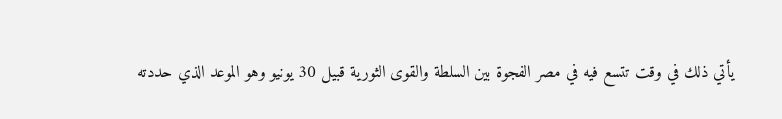يأتي ذلك في وقت تتسع فيه في مصر الفجوة بين السلطة والقوى الثورية قبيل 30 يونيو وهو الموعد الذي حددته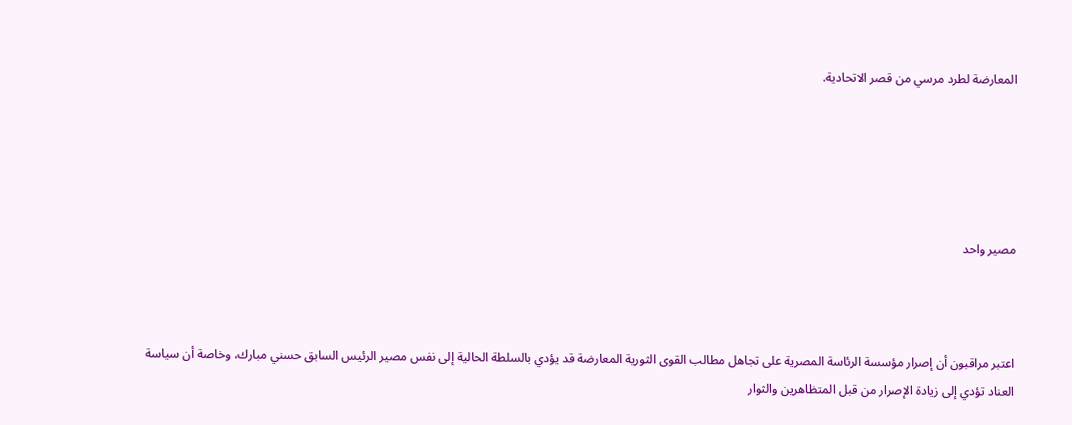المعارضة لطرد مرسي من قصر الاتحادية.





مصير واحد



اعتبر مراقبون أن إصرار مؤسسة الرئاسة المصرية على تجاهل مطالب القوى الثورية المعارضة قد يؤدي بالسلطة الحالية إلى نفس مصير الرئيس السابق حسني مبارك، وخاصة أن سياسة العناد تؤدي إلى زيادة الإصرار من قبل المتظاهرين والثوار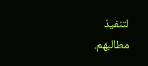لتنفيذ مطالبهم.